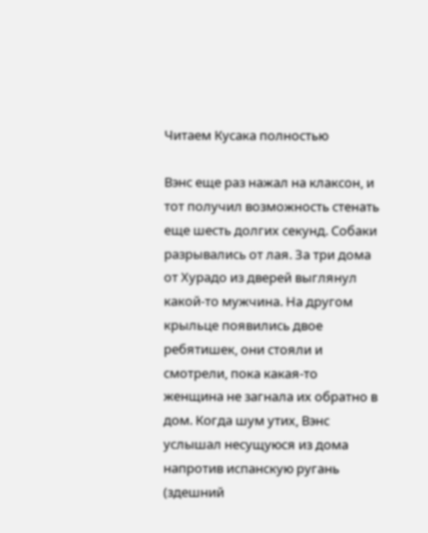Читаем Кусака полностью

Вэнс еще раз нажал на клаксон, и тот получил возможность стенать еще шесть долгих секунд. Собаки разрывались от лая. За три дома от Хурадо из дверей выглянул какой-то мужчина. На другом крыльце появились двое ребятишек, они стояли и смотрели, пока какая-то женщина не загнала их обратно в дом. Когда шум утих, Вэнс услышал несущуюся из дома напротив испанскую ругань (здешний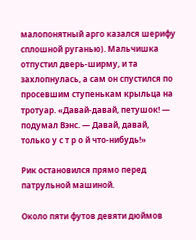малопонятный арго казался шерифу сплошной руганью). Мальчишка отпустил дверь-ширму, и та захлопнулась, а сам он спустился по просевшим ступенькам крыльца на тротуар. «Давай-давай, петушок! — подумал Вэнс. — Давай, давай, только у с т р о й что-нибудь!»

Рик остановился прямо перед патрульной машиной.

Около пяти футов девяти дюймов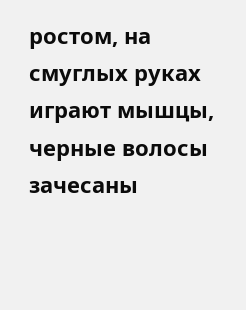ростом, на смуглых руках играют мышцы, черные волосы зачесаны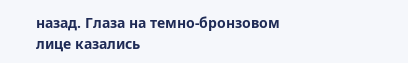назад. Глаза на темно-бронзовом лице казались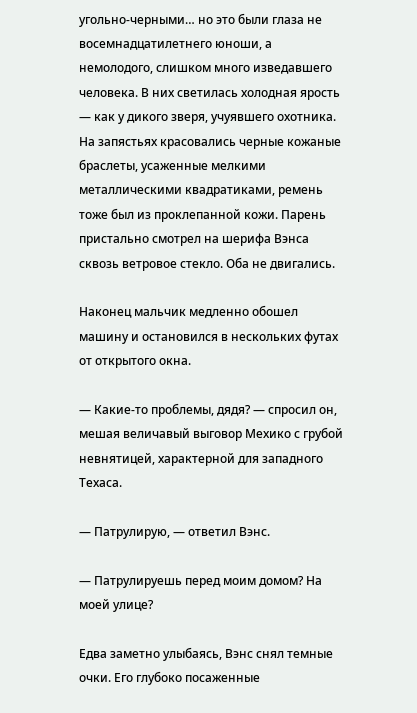угольно-черными… но это были глаза не восемнадцатилетнего юноши, а немолодого, слишком много изведавшего человека. В них светилась холодная ярость — как у дикого зверя, учуявшего охотника. На запястьях красовались черные кожаные браслеты, усаженные мелкими металлическими квадратиками, ремень тоже был из проклепанной кожи. Парень пристально смотрел на шерифа Вэнса сквозь ветровое стекло. Оба не двигались.

Наконец мальчик медленно обошел машину и остановился в нескольких футах от открытого окна.

— Какие-то проблемы, дядя? — спросил он, мешая величавый выговор Мехико с грубой невнятицей, характерной для западного Техаса.

— Патрулирую, — ответил Вэнс.

— Патрулируешь перед моим домом? На моей улице?

Едва заметно улыбаясь, Вэнс снял темные очки. Его глубоко посаженные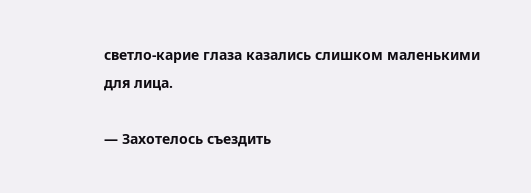светло-карие глаза казались слишком маленькими для лица.

— Захотелось съездить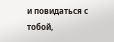и повидаться с тобой,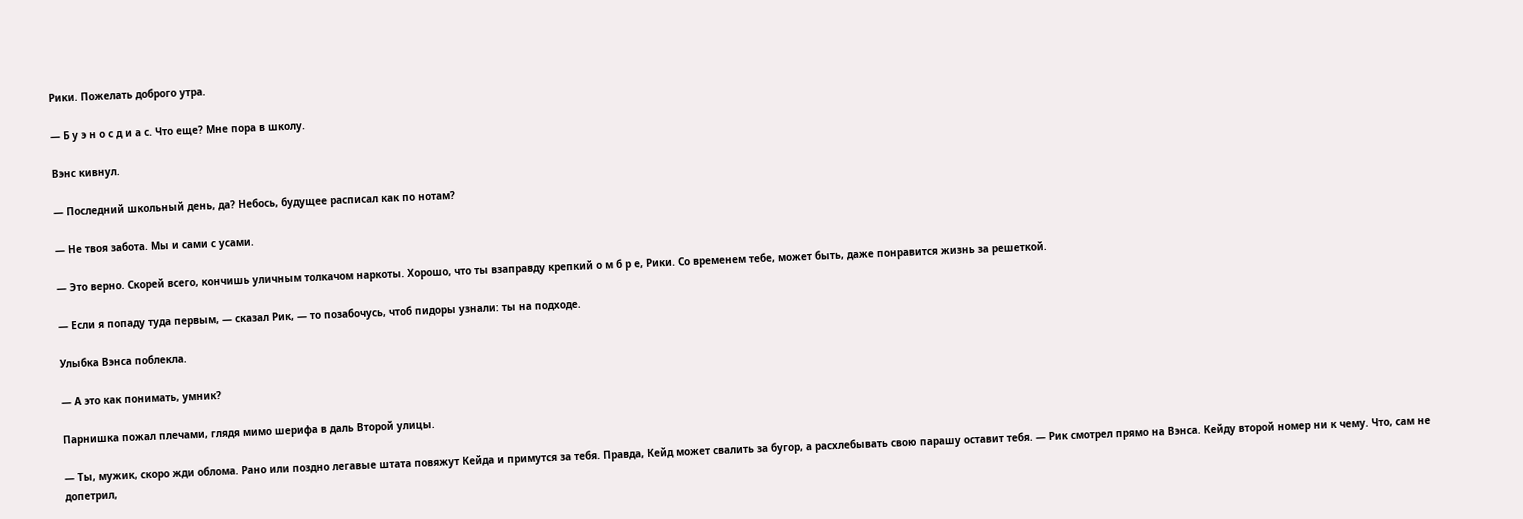Рики. Пожелать доброго утра.

— Б у э н о с д и а с. Что еще? Мне пора в школу.

Вэнс кивнул.

— Последний школьный день, да? Небось, будущее расписал как по нотам?

— Не твоя забота. Мы и сами с усами.

— Это верно. Скорей всего, кончишь уличным толкачом наркоты. Хорошо, что ты взаправду крепкий о м б р е, Рики. Со временем тебе, может быть, даже понравится жизнь за решеткой.

— Если я попаду туда первым, — сказал Рик, — то позабочусь, чтоб пидоры узнали: ты на подходе.

Улыбка Вэнса поблекла.

— А это как понимать, умник?

Парнишка пожал плечами, глядя мимо шерифа в даль Второй улицы.

— Ты, мужик, скоро жди облома. Рано или поздно легавые штата повяжут Кейда и примутся за тебя. Правда, Кейд может свалить за бугор, а расхлебывать свою парашу оставит тебя. — Рик смотрел прямо на Вэнса. Кейду второй номер ни к чему. Что, сам не допетрил,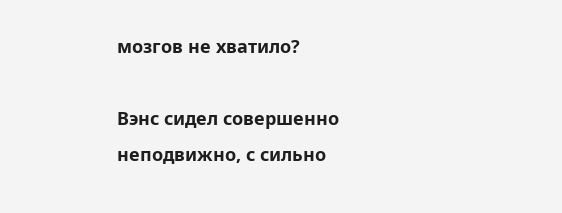мозгов не хватило?

Вэнс сидел совершенно неподвижно, с сильно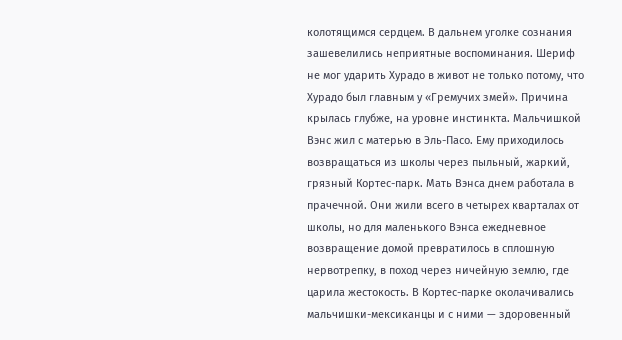колотящимся сердцем. В дальнем уголке сознания зашевелились неприятные воспоминания. Шериф не мог ударить Хурадо в живот не только потому, что Хурадо был главным у «Гремучих змей». Причина крылась глубже, на уровне инстинкта. Мальчишкой Вэнс жил с матерью в Эль-Пасо. Ему приходилось возвращаться из школы через пыльный, жаркий, грязный Кортес-парк. Мать Вэнса днем работала в прачечной. Они жили всего в четырех кварталах от школы, но для маленького Вэнса ежедневное возвращение домой превратилось в сплошную нервотрепку, в поход через ничейную землю, где царила жестокость. В Кортес-парке околачивались мальчишки-мексиканцы и с ними — здоровенный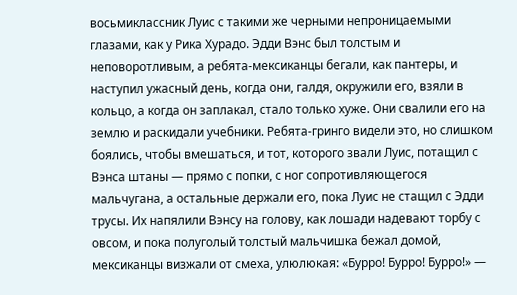восьмиклассник Луис с такими же черными непроницаемыми глазами, как у Рика Хурадо. Эдди Вэнс был толстым и неповоротливым, а ребята-мексиканцы бегали, как пантеры, и наступил ужасный день, когда они, галдя, окружили его, взяли в кольцо, а когда он заплакал, стало только хуже. Они свалили его на землю и раскидали учебники. Ребята-гринго видели это, но слишком боялись, чтобы вмешаться, и тот, которого звали Луис, потащил с Вэнса штаны — прямо с попки, с ног сопротивляющегося мальчугана, а остальные держали его, пока Луис не стащил с Эдди трусы. Их напялили Вэнсу на голову, как лошади надевают торбу с овсом, и пока полуголый толстый мальчишка бежал домой, мексиканцы визжали от смеха, улюлюкая: «Бурро! Бурро! Бурро!» —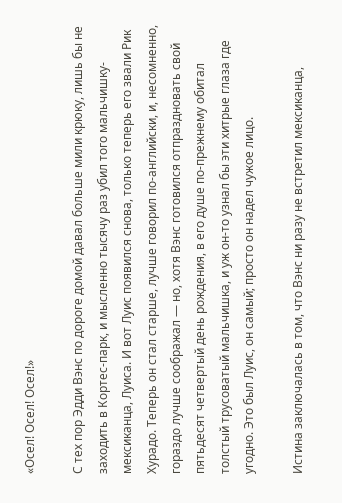«Осел! Осел! Осел!»

С тех пор Эдди Вэнс по дороге домой давал больше мили крюку, лишь бы не заходить в Кортес-парк, и мысленно тысячу раз убил того мальчишку-мексиканца, Луиса. И вот Луис появился снова, только теперь его звали Рик Хурадо. Теперь он стал старше, лучше говорил по-английски, и, несомненно, гораздо лучше соображал — но, хотя Вэнс готовился отпраздновать свой пятьдесят четвертый день рождения, в его душе по-прежнему обитал толстый трусоватый мальчишка, и уж он-то узнал бы эти хитрые глаза где угодно. Это был Луис, он самый; просто он надел чужое лицо.

Истина заключалась в том, что Вэнс ни разу не встретил мексиканца,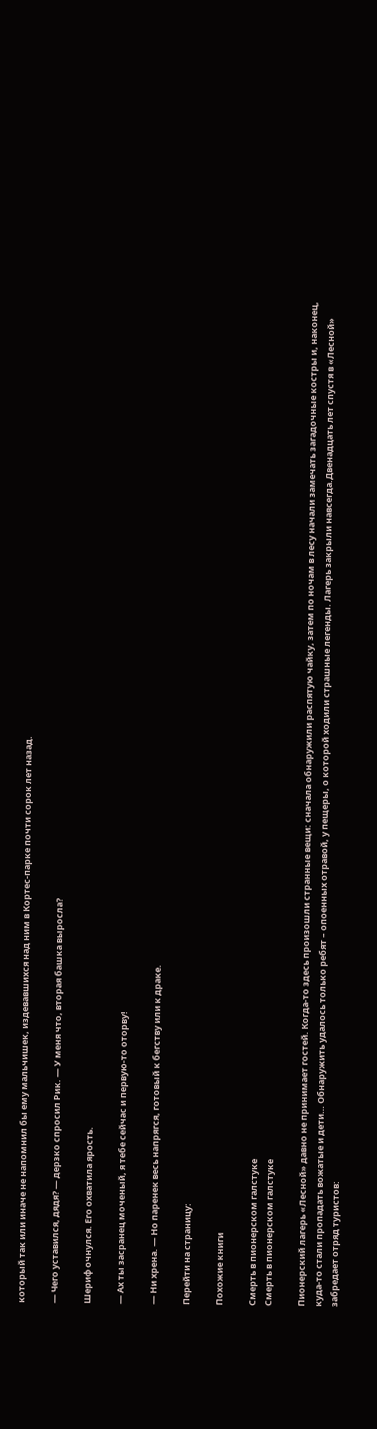который так или иначе не напомнил бы ему мальчишек, издевавшихся над ним в Кортес-парке почти сорок лет назад.

— Чего уставился, дядя? — дерзко спросил Рик. — У меня что, вторая башка выросла?

Шериф очнулся. Его охватила ярость.

— Ах ты засранец моченый, я тебе сейчас и первую-то оторву!

— Ни хрена. — Но паренек весь напрягся, готовый к бегству или к драке.

Перейти на страницу:

Похожие книги

Смерть в пионерском галстуке
Смерть в пионерском галстуке

Пионерский лагерь «Лесной» давно не принимает гостей. Когда-то здесь произошли странные вещи: сначала обнаружили распятую чайку, затем по ночам в лесу начали замечать загадочные костры и, наконец, куда-то стали пропадать вожатые и дети… Обнаружить удалось только ребят – опоенных отравой, у пещеры, о которой ходили страшные легенды. Лагерь закрыли навсегда.Двенадцать лет спустя в «Лесной» забредает отряд туристов: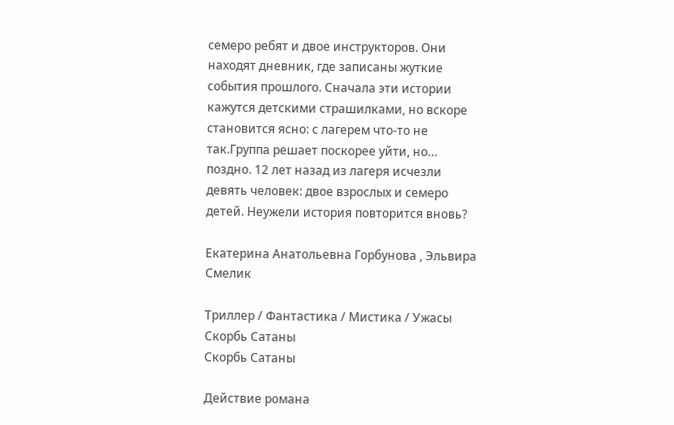семеро ребят и двое инструкторов. Они находят дневник, где записаны жуткие события прошлого. Сначала эти истории кажутся детскими страшилками, но вскоре становится ясно: с лагерем что-то не так.Группа решает поскорее уйти, но… поздно. 12 лет назад из лагеря исчезли девять человек: двое взрослых и семеро детей. Неужели история повторится вновь?

Екатерина Анатольевна Горбунова , Эльвира Смелик

Триллер / Фантастика / Мистика / Ужасы
Скорбь Сатаны
Скорбь Сатаны

Действие романа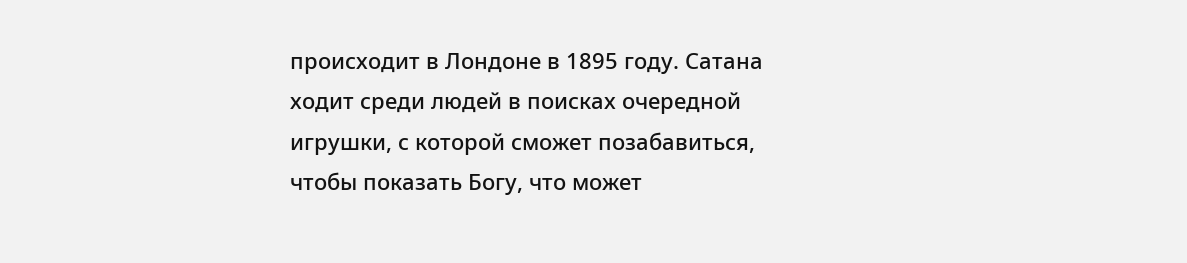происходит в Лондоне в 1895 году. Сатана ходит среди людей в поисках очередной игрушки, с которой сможет позабавиться, чтобы показать Богу, что может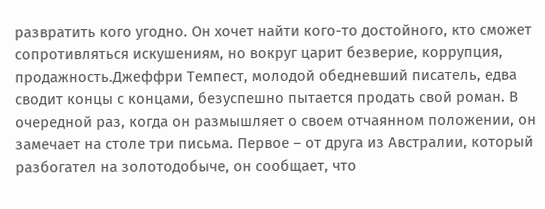развратить кого угодно. Он хочет найти кого-то достойного, кто сможет сопротивляться искушениям, но вокруг царит безверие, коррупция, продажность.Джеффри Темпест, молодой обедневший писатель, едва сводит концы с концами, безуспешно пытается продать свой роман. В очередной раз, когда он размышляет о своем отчаянном положении, он замечает на столе три письма. Первое – от друга из Австралии, который разбогател на золотодобыче, он сообщает, что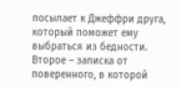посылает к Джеффри друга, который поможет ему выбраться из бедности. Второе – записка от поверенного, в которой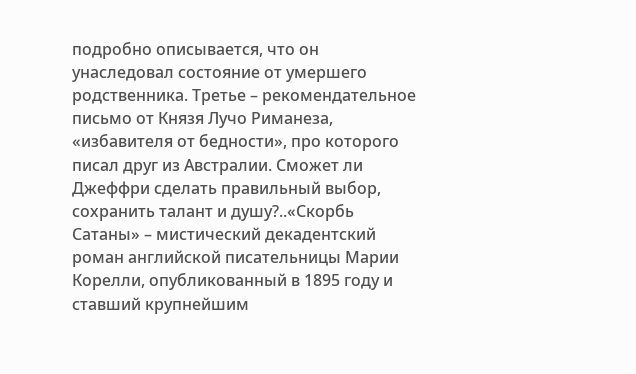подробно описывается, что он унаследовал состояние от умершего родственника. Третье – рекомендательное письмо от Князя Лучо Риманеза, «избавителя от бедности», про которого писал друг из Австралии. Сможет ли Джеффри сделать правильный выбор, сохранить талант и душу?..«Скорбь Сатаны» – мистический декадентский роман английской писательницы Марии Корелли, опубликованный в 1895 году и ставший крупнейшим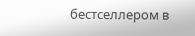бестселлером в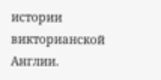истории викторианской Англии.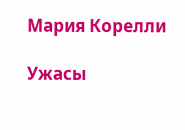Мария Корелли

Ужасы